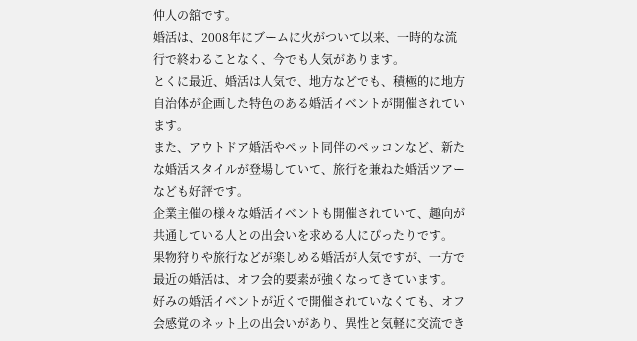仲人の舘です。
婚活は、2008年にブームに火がついて以来、一時的な流行で終わることなく、今でも人気があります。
とくに最近、婚活は人気で、地方などでも、積極的に地方自治体が企画した特色のある婚活イベントが開催されています。
また、アウトドア婚活やペット同伴のペッコンなど、新たな婚活スタイルが登場していて、旅行を兼ねた婚活ツアーなども好評です。
企業主催の様々な婚活イベントも開催されていて、趣向が共通している人との出会いを求める人にぴったりです。
果物狩りや旅行などが楽しめる婚活が人気ですが、一方で最近の婚活は、オフ会的要素が強くなってきています。
好みの婚活イベントが近くで開催されていなくても、オフ会感覚のネット上の出会いがあり、異性と気軽に交流でき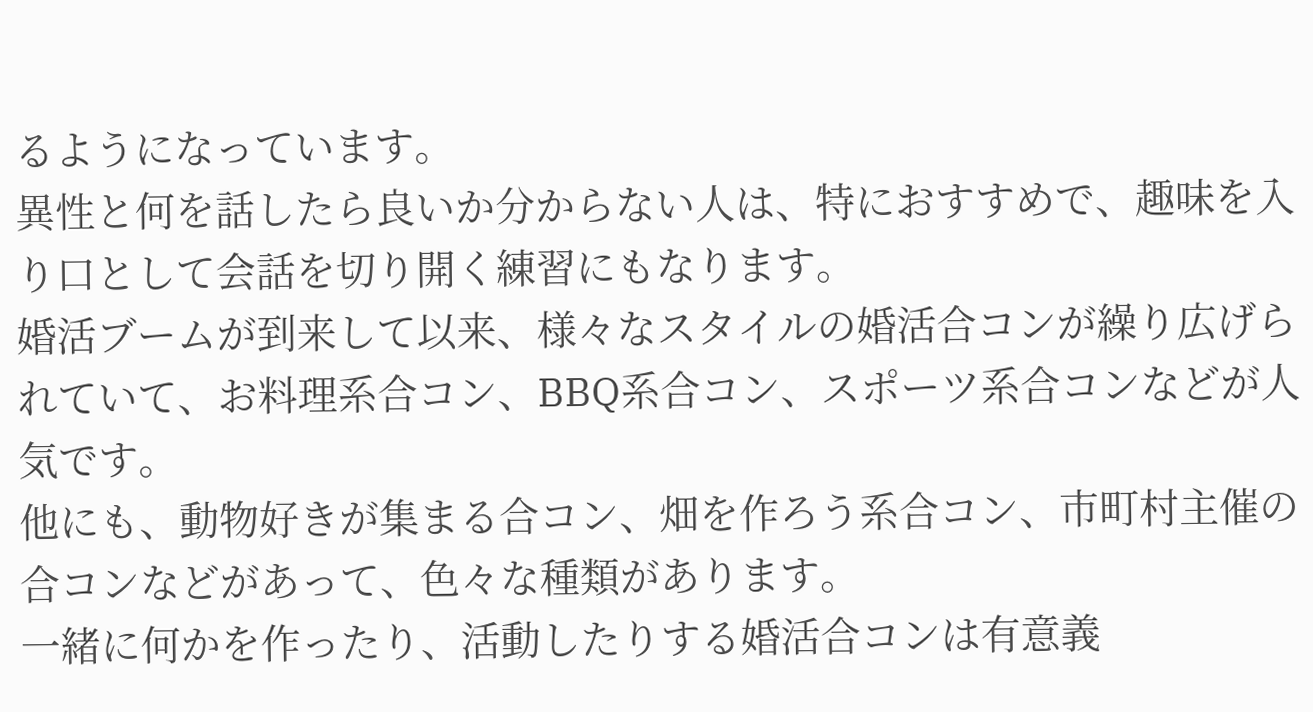るようになっています。
異性と何を話したら良いか分からない人は、特におすすめで、趣味を入り口として会話を切り開く練習にもなります。
婚活ブームが到来して以来、様々なスタイルの婚活合コンが繰り広げられていて、お料理系合コン、BBQ系合コン、スポーツ系合コンなどが人気です。
他にも、動物好きが集まる合コン、畑を作ろう系合コン、市町村主催の合コンなどがあって、色々な種類があります。
一緒に何かを作ったり、活動したりする婚活合コンは有意義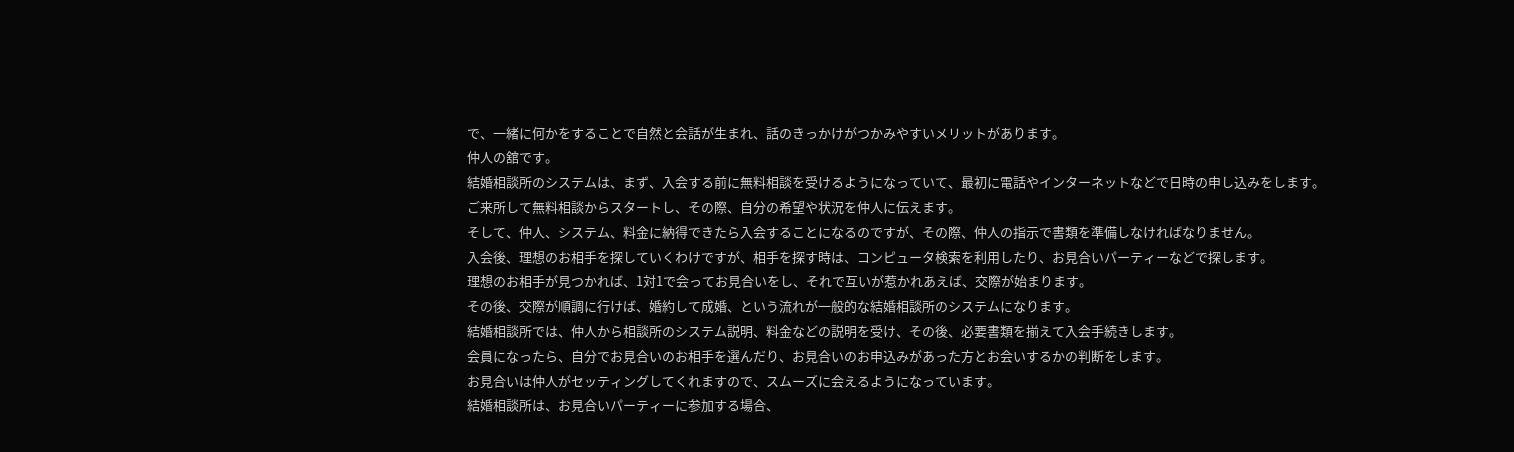で、一緒に何かをすることで自然と会話が生まれ、話のきっかけがつかみやすいメリットがあります。
仲人の舘です。
結婚相談所のシステムは、まず、入会する前に無料相談を受けるようになっていて、最初に電話やインターネットなどで日時の申し込みをします。
ご来所して無料相談からスタートし、その際、自分の希望や状況を仲人に伝えます。
そして、仲人、システム、料金に納得できたら入会することになるのですが、その際、仲人の指示で書類を準備しなければなりません。
入会後、理想のお相手を探していくわけですが、相手を探す時は、コンピュータ検索を利用したり、お見合いパーティーなどで探します。
理想のお相手が見つかれば、1対1で会ってお見合いをし、それで互いが惹かれあえば、交際が始まります。
その後、交際が順調に行けば、婚約して成婚、という流れが一般的な結婚相談所のシステムになります。
結婚相談所では、仲人から相談所のシステム説明、料金などの説明を受け、その後、必要書類を揃えて入会手続きします。
会員になったら、自分でお見合いのお相手を選んだり、お見合いのお申込みがあった方とお会いするかの判断をします。
お見合いは仲人がセッティングしてくれますので、スムーズに会えるようになっています。
結婚相談所は、お見合いパーティーに参加する場合、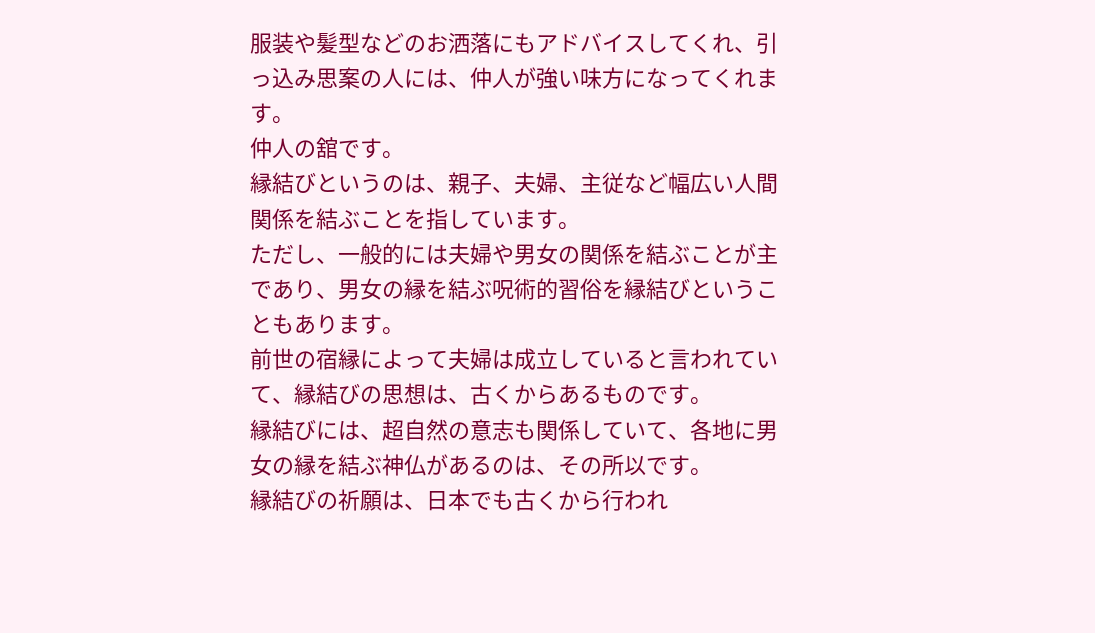服装や髪型などのお洒落にもアドバイスしてくれ、引っ込み思案の人には、仲人が強い味方になってくれます。
仲人の舘です。
縁結びというのは、親子、夫婦、主従など幅広い人間関係を結ぶことを指しています。
ただし、一般的には夫婦や男女の関係を結ぶことが主であり、男女の縁を結ぶ呪術的習俗を縁結びということもあります。
前世の宿縁によって夫婦は成立していると言われていて、縁結びの思想は、古くからあるものです。
縁結びには、超自然の意志も関係していて、各地に男女の縁を結ぶ神仏があるのは、その所以です。
縁結びの祈願は、日本でも古くから行われ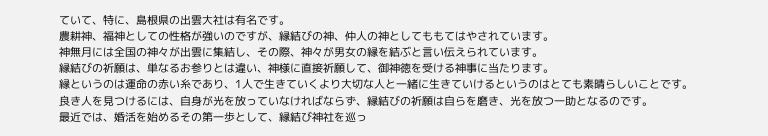ていて、特に、島根県の出雲大社は有名です。
農耕神、福神としての性格が強いのですが、縁結びの神、仲人の神としてももてはやされています。
神無月には全国の神々が出雲に集結し、その際、神々が男女の縁を結ぶと言い伝えられています。
縁結びの祈願は、単なるお参りとは違い、神様に直接祈願して、御神徳を受ける神事に当たります。
縁というのは運命の赤い糸であり、1人で生きていくより大切な人と一緒に生きていけるというのはとても素晴らしいことです。
良き人を見つけるには、自身が光を放っていなければならず、縁結びの祈願は自らを磨き、光を放つ一助となるのです。
最近では、婚活を始めるその第一歩として、縁結び神社を巡っ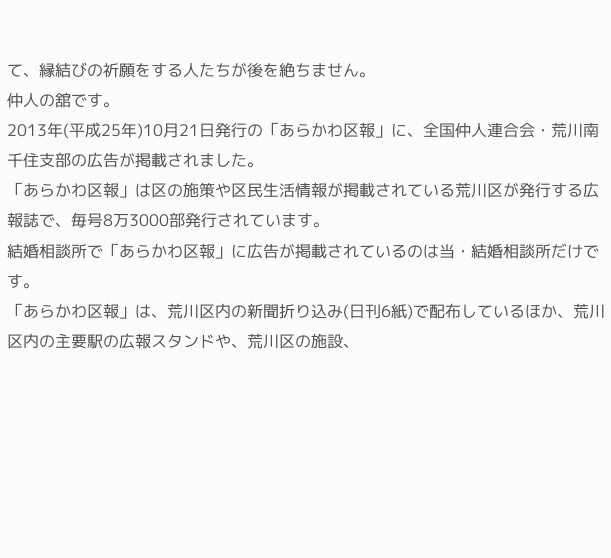て、縁結びの祈願をする人たちが後を絶ちません。
仲人の舘です。
2013年(平成25年)10月21日発行の「あらかわ区報」に、全国仲人連合会・荒川南千住支部の広告が掲載されました。
「あらかわ区報」は区の施策や区民生活情報が掲載されている荒川区が発行する広報誌で、毎号8万3000部発行されています。
結婚相談所で「あらかわ区報」に広告が掲載されているのは当・結婚相談所だけです。
「あらかわ区報」は、荒川区内の新聞折り込み(日刊6紙)で配布しているほか、荒川区内の主要駅の広報スタンドや、荒川区の施設、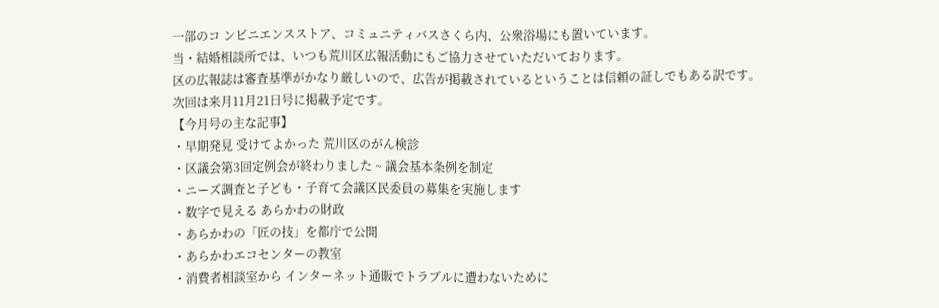一部のコ ンビニエンスストア、コミュニティバスさくら内、公衆浴場にも置いています。
当・結婚相談所では、いつも荒川区広報活動にもご協力させていただいております。
区の広報誌は審査基準がかなり厳しいので、広告が掲載されているということは信頼の証しでもある訳です。
次回は来月11月21日号に掲載予定です。
【今月号の主な記事】
・早期発見 受けてよかった 荒川区のがん検診
・区議会第3回定例会が終わりました ~ 議会基本条例を制定
・ニーズ調査と子ども・子育て会議区民委員の募集を実施します
・数字で見える あらかわの財政
・あらかわの「匠の技」を都庁で公開
・あらかわエコセンターの教室
・消費者相談室から インターネット通販でトラブルに遭わないために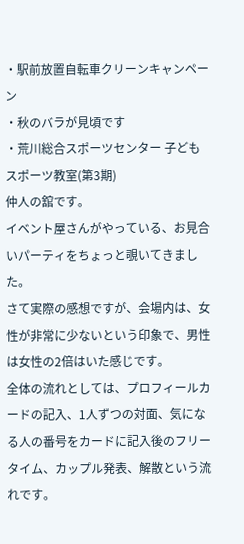・駅前放置自転車クリーンキャンペーン
・秋のバラが見頃です
・荒川総合スポーツセンター 子どもスポーツ教室(第3期)
仲人の舘です。
イベント屋さんがやっている、お見合いパーティをちょっと覗いてきました。
さて実際の感想ですが、会場内は、女性が非常に少ないという印象で、男性は女性の2倍はいた感じです。
全体の流れとしては、プロフィールカードの記入、1人ずつの対面、気になる人の番号をカードに記入後のフリータイム、カップル発表、解散という流れです。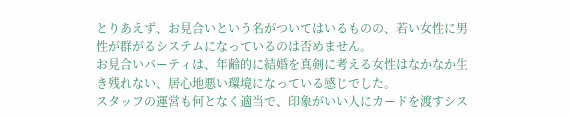とりあえず、お見合いという名がついてはいるものの、若い女性に男性が群がるシステムになっているのは否めません。
お見合いパーティは、年齢的に結婚を真剣に考える女性はなかなか生き残れない、居心地悪い環境になっている感じでした。
スタッフの運営も何となく適当で、印象がいい人にカードを渡すシス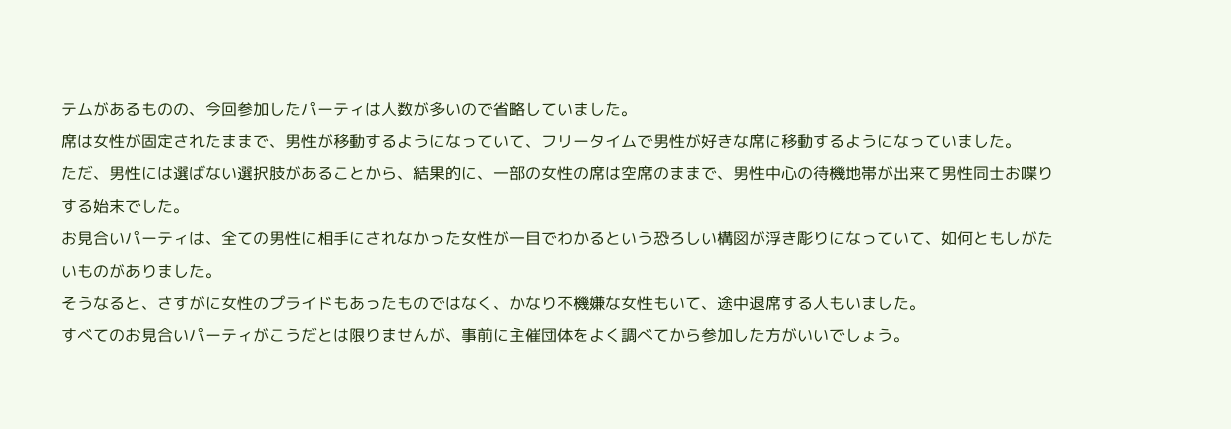テムがあるものの、今回参加したパーティは人数が多いので省略していました。
席は女性が固定されたままで、男性が移動するようになっていて、フリータイムで男性が好きな席に移動するようになっていました。
ただ、男性には選ばない選択肢があることから、結果的に、一部の女性の席は空席のままで、男性中心の待機地帯が出来て男性同士お喋りする始末でした。
お見合いパーティは、全ての男性に相手にされなかった女性が一目でわかるという恐ろしい構図が浮き彫りになっていて、如何ともしがたいものがありました。
そうなると、さすがに女性のプライドもあったものではなく、かなり不機嫌な女性もいて、途中退席する人もいました。
すべてのお見合いパーティがこうだとは限りませんが、事前に主催団体をよく調べてから参加した方がいいでしょう。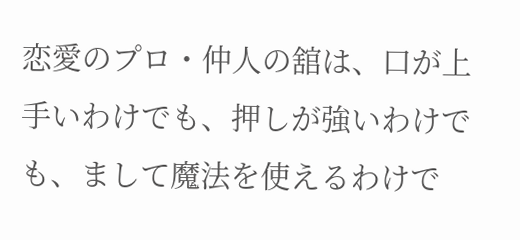恋愛のプロ・仲人の舘は、口が上手いわけでも、押しが強いわけでも、まして魔法を使えるわけで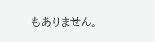もありません。